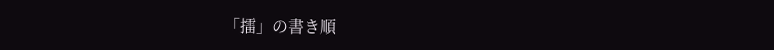「擂」の書き順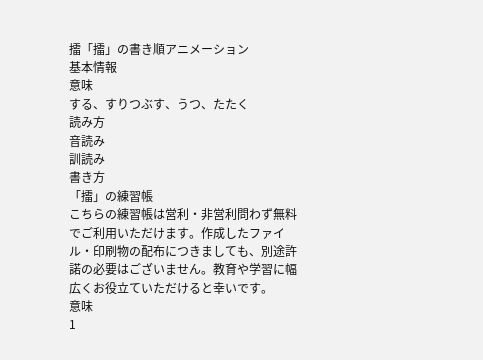擂「擂」の書き順アニメーション
基本情報
意味
する、すりつぶす、うつ、たたく
読み方
音読み
訓読み
書き方
「擂」の練習帳
こちらの練習帳は営利・非営利問わず無料でご利用いただけます。作成したファイル・印刷物の配布につきましても、別途許諾の必要はございません。教育や学習に幅広くお役立ていただけると幸いです。
意味
1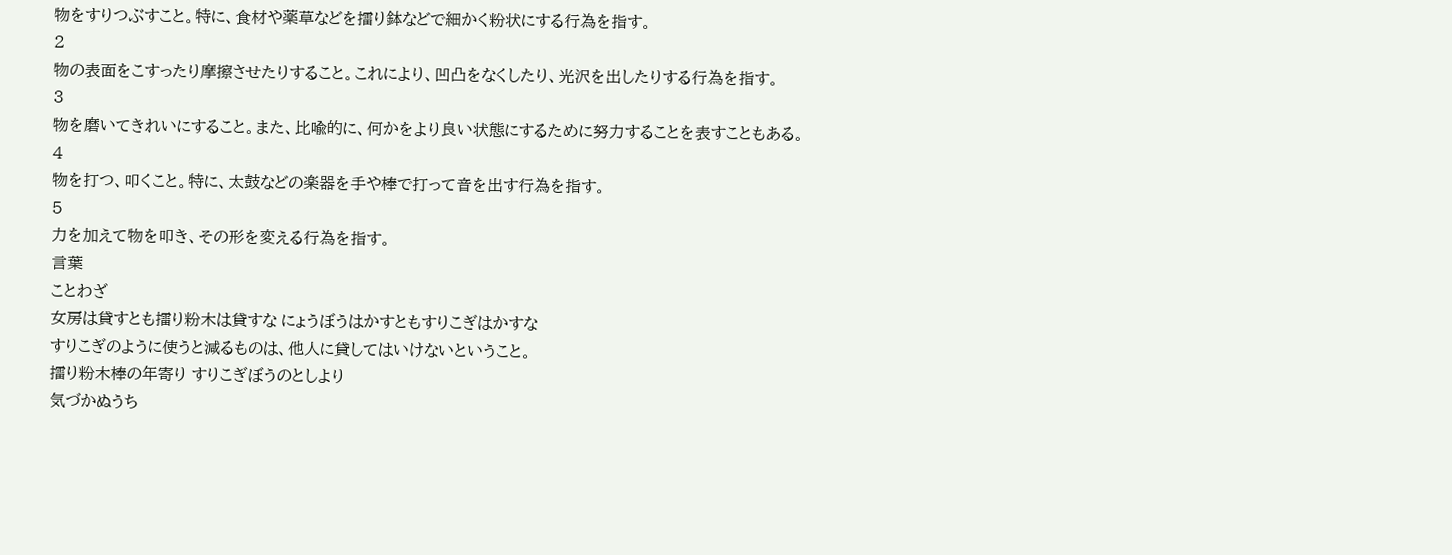物をすりつぶすこと。特に、食材や薬草などを擂り鉢などで細かく粉状にする行為を指す。
2
物の表面をこすったり摩擦させたりすること。これにより、凹凸をなくしたり、光沢を出したりする行為を指す。
3
物を磨いてきれいにすること。また、比喩的に、何かをより良い状態にするために努力することを表すこともある。
4
物を打つ、叩くこと。特に、太鼓などの楽器を手や棒で打って音を出す行為を指す。
5
力を加えて物を叩き、その形を変える行為を指す。
言葉
ことわざ
女房は貸すとも擂り粉木は貸すな にょうぼうはかすともすりこぎはかすな
すりこぎのように使うと減るものは、他人に貸してはいけないということ。
擂り粉木棒の年寄り すりこぎぼうのとしより
気づかぬうち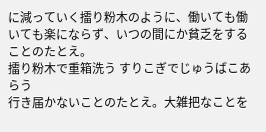に減っていく擂り粉木のように、働いても働いても楽にならず、いつの間にか貧乏をすることのたとえ。
擂り粉木で重箱洗う すりこぎでじゅうばこあらう
行き届かないことのたとえ。大雑把なことを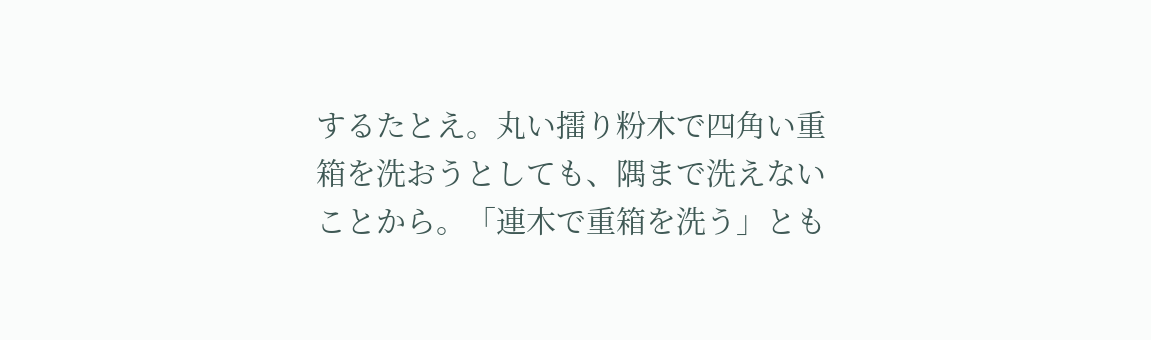するたとえ。丸い擂り粉木で四角い重箱を洗おうとしても、隅まで洗えないことから。「連木で重箱を洗う」とも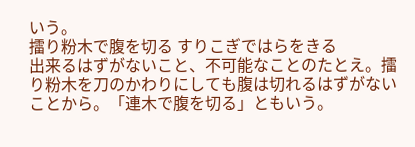いう。
擂り粉木で腹を切る すりこぎではらをきる
出来るはずがないこと、不可能なことのたとえ。擂り粉木を刀のかわりにしても腹は切れるはずがないことから。「連木で腹を切る」ともいう。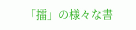「擂」の様々な書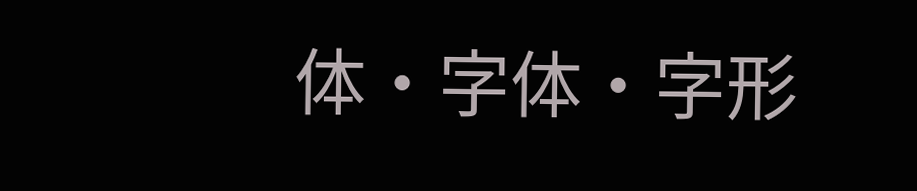体・字体・字形